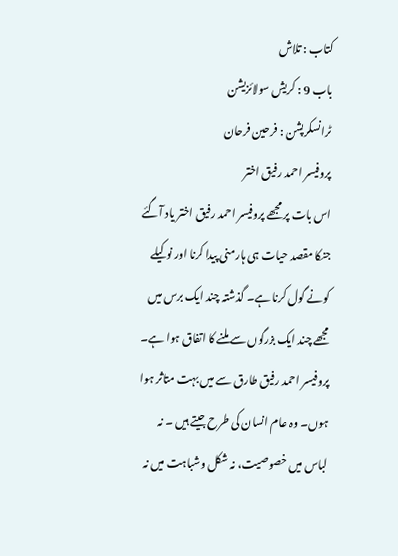کتاب : تلاش
باب 9 : کریش سولائزیشن
ٹرانسکرپشن : فرحین فرحان
پروفیسر احمد رفیق اختر
اس بات پر مجھے پروفیسر احمد رفیق اختر یاد آگئے جنکا مقصد حیات ہی ہارمنی پیدا کرنا اور نوکیلے کونے گول کرنا ہے۔ گذشتہ چند ایک برس میں مجھے چند ایک بزرگوں سے ملنے کا اتفاق ہوا ہے۔ پروفیسر احمد رفیق طارق سے میں بہت متاثر ہوا ہوں۔ وہ عام انسان کی طرح جیتے ہیں ۔ نہ لباس میں خصوصیت، نہ شکل وشباہت میں نہ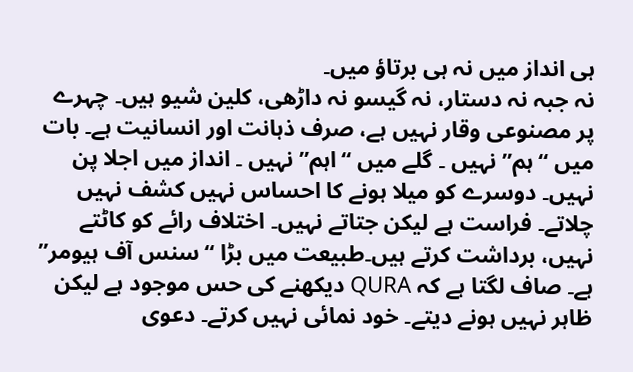ہی انداز میں نہ ہی برتاؤ میں۔
نہ جبہ نہ دستار، نہ گیسو نہ داڑھی، کلین شیو ہیں۔ چہرے پر مصنوعی وقار نہیں ہے، صرف ذہانت اور انسانیت ہے۔ بات میں “ہم” نہیں ۔ گلے میں “اہم” نہیں ۔ انداز میں اجلا پن نہیں۔ دوسرے کو میلا ہونے کا احساس نہیں کشف نہیں چلاتے۔ فراست ہے لیکن جتاتے نہیں۔ اختلاف رائے کو کاٹتے نہیں، برداشت کرتے ہیں۔طبیعت میں بڑا “سنس آف ہیومر” ہے۔ صاف لگتا ہے کہ QURA دیکھنے کی حس موجود ہے لیکن ظاہر نہیں ہونے دیتے۔ خود نمائی نہیں کرتے۔ دعوی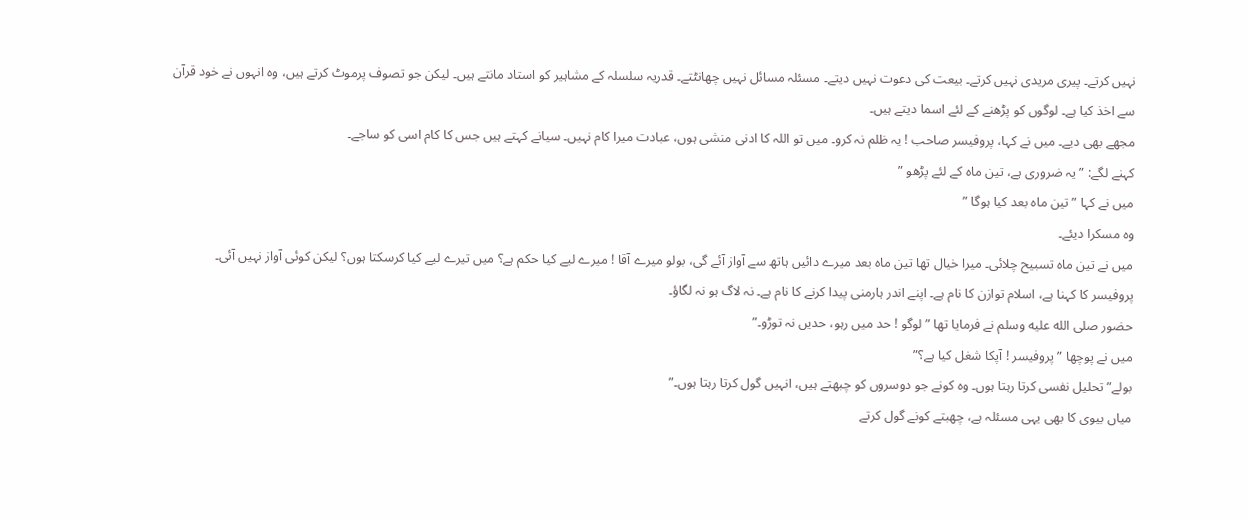نہیں کرتے۔ پیری مریدی نہیں کرتے۔ بیعت کی دعوت نہیں دیتے۔ مسئلہ مسائل نہیں چھانٹتے۔ قدریہ سلسلہ کے مشاہیر کو استاد مانتے ہیں۔ لیکن جو تصوف پرموٹ کرتے ہیں، وہ انہوں نے خود قرآن سے اخذ کیا ہے۔ لوگوں کو پڑھنے کے لئے اسما دیتے ہیں۔
مجھے بھی دیے۔ میں نے کہا، پروفیسر صاحب ! یہ ظلم نہ کرو۔ میں تو اللہ کا ادنی منشی ہوں، عبادت میرا کام نہیں۔ سیانے کہتے ہیں جس کا کام اسی کو ساجے۔
کہنے لگے: ” یہ ضروری ہے، تین ماہ کے لئے پڑھو ”
میں نے کہا ” تین ماہ بعد کیا ہوگا ”
وہ مسکرا دیئے۔
میں نے تین ماہ تسبیح چلائی۔ میرا خیال تھا تین ماہ بعد میرے دائیں ہاتھ سے آواز آئے گی، بولو میرے آقا ! میرے لیے کیا حکم ہے؟ میں تیرے لیے کیا کرسکتا ہوں؟ لیکن کوئی آواز نہیں آئی۔
پروفیسر کا کہنا ہے، اسلام توازن کا نام ہے۔ اپنے اندر ہارمنی پیدا کرنے کا نام ہے۔ نہ لاگ ہو نہ لگاؤ۔
حضور صلى الله عليه وسلم نے فرمایا تھا ” لوگو ! حد میں رہو، حدیں نہ توڑو۔”
میں نے پوچھا ” پروفیسر ! آپکا شغل کیا ہے؟”
بولے” تحلیل نفسی کرتا رہتا ہوں۔ وہ کونے جو دوسروں کو چبھتے ہیں، انہیں گول کرتا رہتا ہوں۔”
میاں بیوی کا بھی یہی مسئلہ ہے، چھبتے کونے گول کرتے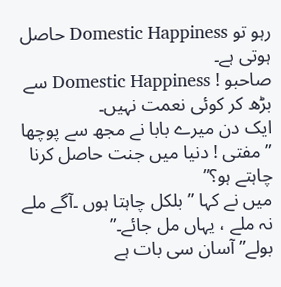رہو تو Domestic Happiness حاصل ہوتی ہے۔
صاحبو ! Domestic Happiness سے بڑھ کر کوئی نعمت نہیں۔
ایک دن میرے بابا نے مجھ سے پوچھا ” مفتی ! دنیا میں جنت حاصل کرنا چاہتے ہو؟”
میں نے کہا ” بلکل چاہتا ہوں ۔آگے ملے نہ ملے ، یہاں مل جائے۔”
بولے” آسان سی بات ہے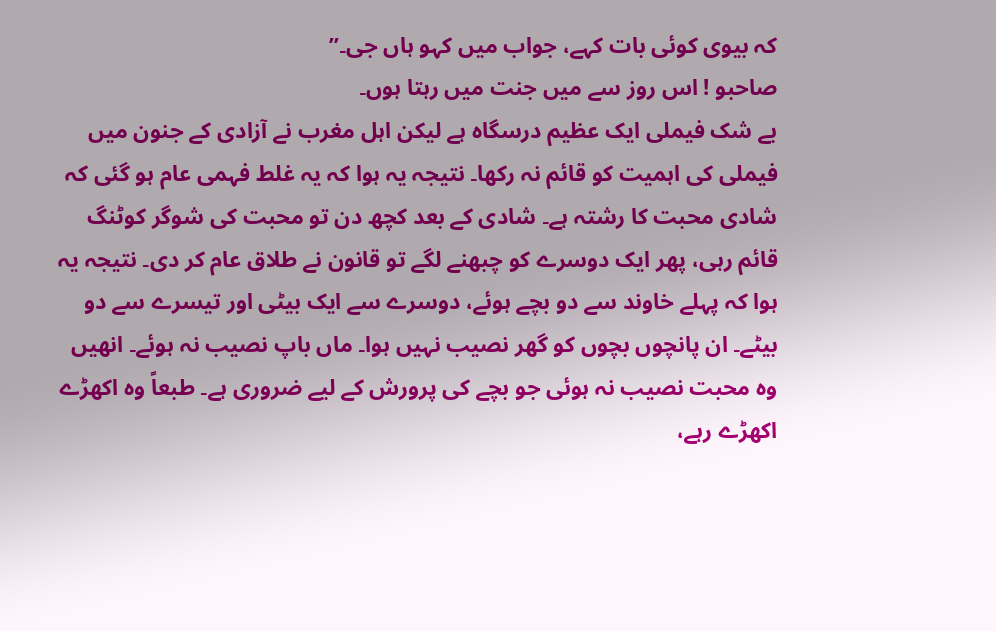کہ بیوی کوئی بات کہے، جواب میں کہو ہاں جی۔”
صاحبو ! اس روز سے میں جنت میں رہتا ہوں۔
بے شک فیملی ایک عظیم درسگاہ ہے لیکن اہل مغرب نے آزادی کے جنون میں فیملی کی اہمیت کو قائم نہ رکھا۔ نتیجہ یہ ہوا کہ یہ غلط فہمی عام ہو گئی کہ شادی محبت کا رشتہ ہے۔ شادی کے بعد کچھ دن تو محبت کی شوگر کوٹنگ قائم رہی، پھر ایک دوسرے کو چبھنے لگے تو قانون نے طلاق عام کر دی۔ نتیجہ یہ ہوا کہ پہلے خاوند سے دو بچے ہوئے، دوسرے سے ایک بیٹی اور تیسرے سے دو بیٹے۔ ان پانچوں بچوں کو گھر نصیب نہیں ہوا۔ ماں باپ نصیب نہ ہوئے۔ انھیں وہ محبت نصیب نہ ہوئی جو بچے کی پرورش کے لیے ضروری ہے۔ طبعاً وہ اکھڑے اکھڑے رہے،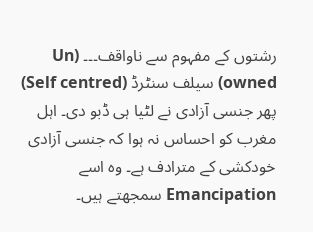رشتوں کے مفہوم سے ناواقف۔۔۔ (Un owned) سیلف سنٹرڈ (Self centred) پھر جنسی آزادی نے لٹیا ہی ڈبو دی۔ اہل مغرب کو احساس نہ ہوا کہ جنسی آزادی خودکشی کے مترادف ہے۔ وہ اسے Emancipation سمجھتے ہیں۔